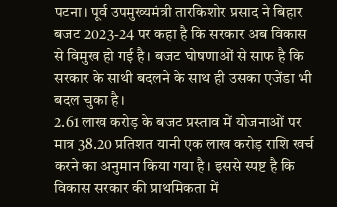पटना। पूर्व उपमुख्यमंत्री तारकिशोर प्रसाद ने बिहार बजट 2023-24 पर कहा है कि सरकार अब विकास से विमुख हो गई है। बजट घोषणाओं से साफ है कि सरकार के साथी बदलने के साथ ही उसका एजेंडा भी बदल चुका है।
2.61 लाख करोड़ के बजट प्रस्ताव में योजनाओं पर मात्र 38.20 प्रतिशत यानी एक लाख करोड़ राशि खर्च करने का अनुमान किया गया है। इससे स्पष्ट है कि विकास सरकार की प्राथमिकता में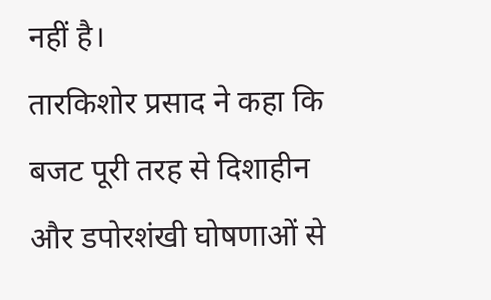नहीं है।
तारकिशोर प्रसाद ने कहा कि बजट पूरी तरह से दिशाहीन और डपोरशंखी घोषणाओं से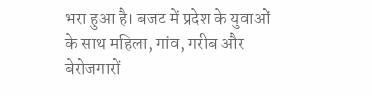भरा हुआ है। बजट में प्रदेश के युवाओं के साथ महिला, गांव, गरीब और बेरोजगारों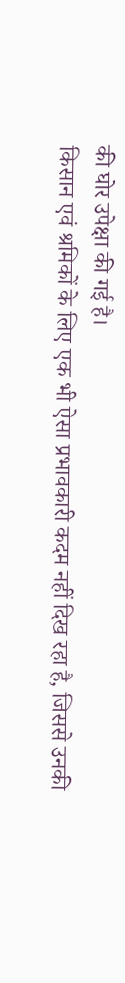की घोर उपेक्षा की गई है।
किसान एवं श्रमिकों के लिए एक भी ऐसा प्रभावकारी कदम नहीं दिख रहा है, जिससे उनकी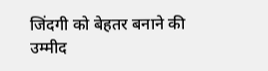जिंदगी को बेहतर बनाने की उम्मीद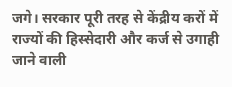जगे। सरकार पूरी तरह से केंद्रीय करों में राज्यों की हिस्सेदारी और कर्ज से उगाही जाने वाली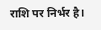राशि पर निर्भर है।